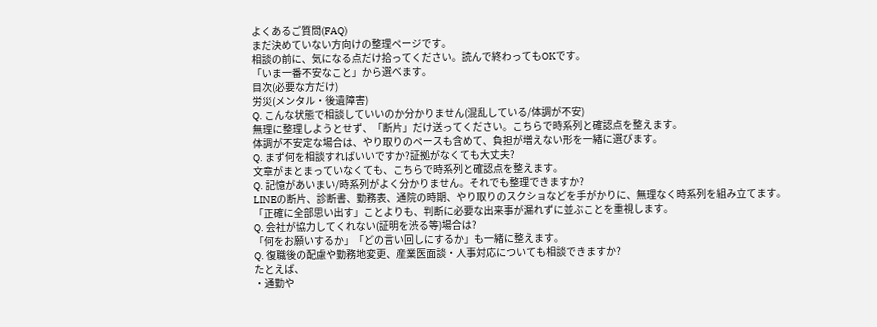よくあるご質問(FAQ)
まだ決めていない方向けの整理ページです。
相談の前に、気になる点だけ拾ってください。読んで終わってもOKです。
「いま一番不安なこと」から選べます。
目次(必要な方だけ)
労災(メンタル・後遺障害)
Q. こんな状態で相談していいのか分かりません(混乱している/体調が不安)
無理に整理しようとせず、「断片」だけ送ってください。こちらで時系列と確認点を整えます。
体調が不安定な場合は、やり取りのペースも含めて、負担が増えない形を一緒に選びます。
Q. まず何を相談すればいいですか?証拠がなくても大丈夫?
文章がまとまっていなくても、こちらで時系列と確認点を整えます。
Q. 記憶があいまい/時系列がよく分かりません。それでも整理できますか?
LINEの断片、診断書、勤務表、通院の時期、やり取りのスクショなどを手がかりに、無理なく時系列を組み立てます。
「正確に全部思い出す」ことよりも、判断に必要な出来事が漏れずに並ぶことを重視します。
Q. 会社が協力してくれない(証明を渋る等)場合は?
「何をお願いするか」「どの言い回しにするか」も一緒に整えます。
Q. 復職後の配慮や勤務地変更、産業医面談・人事対応についても相談できますか?
たとえば、
・通勤や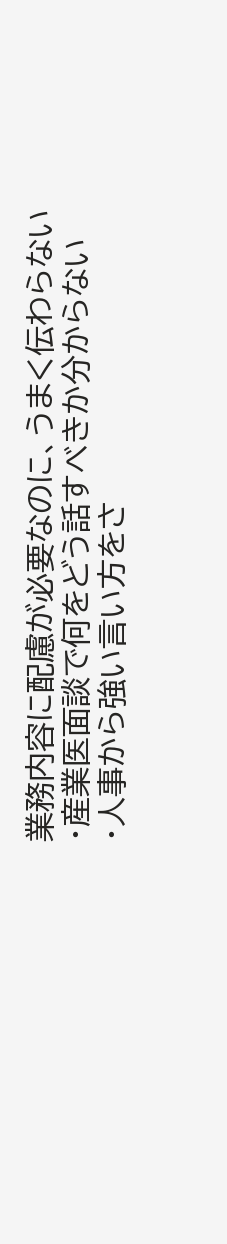業務内容に配慮が必要なのに、うまく伝わらない
・産業医面談で何をどう話すべきか分からない
・人事から強い言い方をさ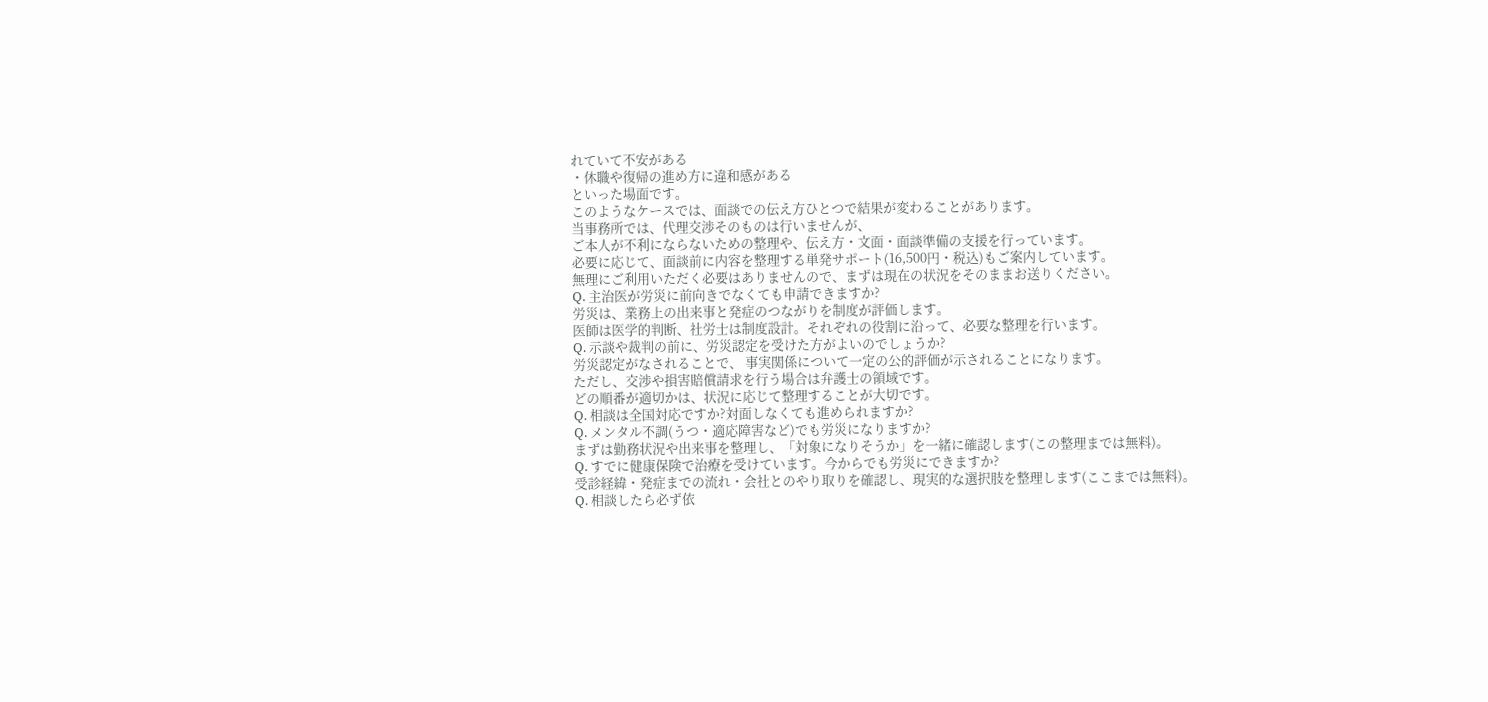れていて不安がある
・休職や復帰の進め方に違和感がある
といった場面です。
このようなケースでは、面談での伝え方ひとつで結果が変わることがあります。
当事務所では、代理交渉そのものは行いませんが、
ご本人が不利にならないための整理や、伝え方・文面・面談準備の支援を行っています。
必要に応じて、面談前に内容を整理する単発サポート(16,500円・税込)もご案内しています。
無理にご利用いただく必要はありませんので、まずは現在の状況をそのままお送りください。
Q. 主治医が労災に前向きでなくても申請できますか?
労災は、業務上の出来事と発症のつながりを制度が評価します。
医師は医学的判断、社労士は制度設計。それぞれの役割に沿って、必要な整理を行います。
Q. 示談や裁判の前に、労災認定を受けた方がよいのでしょうか?
労災認定がなされることで、 事実関係について一定の公的評価が示されることになります。
ただし、交渉や損害賠償請求を行う場合は弁護士の領域です。
どの順番が適切かは、状況に応じて整理することが大切です。
Q. 相談は全国対応ですか?対面しなくても進められますか?
Q. メンタル不調(うつ・適応障害など)でも労災になりますか?
まずは勤務状況や出来事を整理し、「対象になりそうか」を一緒に確認します(この整理までは無料)。
Q. すでに健康保険で治療を受けています。今からでも労災にできますか?
受診経緯・発症までの流れ・会社とのやり取りを確認し、現実的な選択肢を整理します(ここまでは無料)。
Q. 相談したら必ず依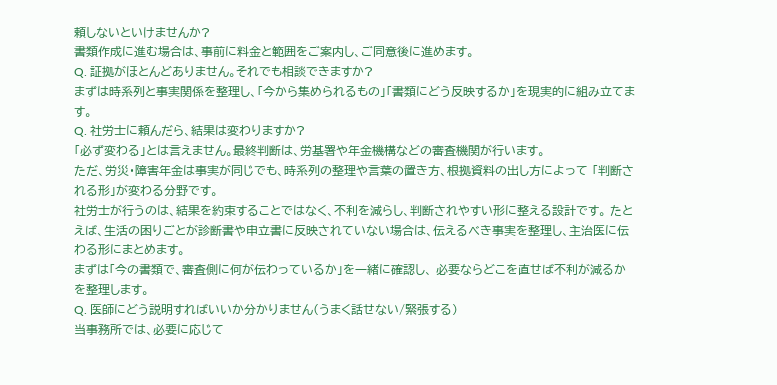頼しないといけませんか?
書類作成に進む場合は、事前に料金と範囲をご案内し、ご同意後に進めます。
Q. 証拠がほとんどありません。それでも相談できますか?
まずは時系列と事実関係を整理し、「今から集められるもの」「書類にどう反映するか」を現実的に組み立てます。
Q. 社労士に頼んだら、結果は変わりますか?
「必ず変わる」とは言えません。最終判断は、労基署や年金機構などの審査機関が行います。
ただ、労災・障害年金は事実が同じでも、時系列の整理や言葉の置き方、根拠資料の出し方によって 「判断される形」が変わる分野です。
社労士が行うのは、結果を約束することではなく、不利を減らし、判断されやすい形に整える設計です。 たとえば、生活の困りごとが診断書や申立書に反映されていない場合は、伝えるべき事実を整理し、主治医に伝わる形にまとめます。
まずは「今の書類で、審査側に何が伝わっているか」を一緒に確認し、 必要ならどこを直せば不利が減るかを整理します。
Q. 医師にどう説明すればいいか分かりません(うまく話せない/緊張する)
当事務所では、必要に応じて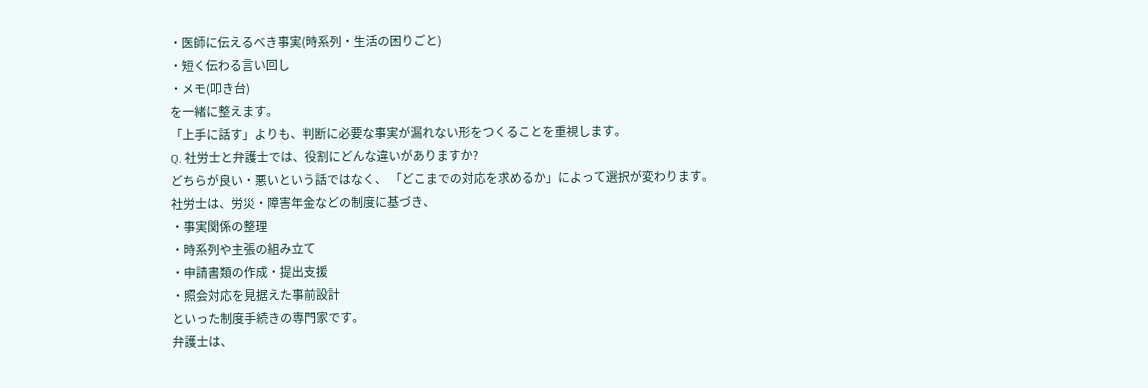・医師に伝えるべき事実(時系列・生活の困りごと)
・短く伝わる言い回し
・メモ(叩き台)
を一緒に整えます。
「上手に話す」よりも、判断に必要な事実が漏れない形をつくることを重視します。
Q. 社労士と弁護士では、役割にどんな違いがありますか?
どちらが良い・悪いという話ではなく、 「どこまでの対応を求めるか」によって選択が変わります。
社労士は、労災・障害年金などの制度に基づき、
・事実関係の整理
・時系列や主張の組み立て
・申請書類の作成・提出支援
・照会対応を見据えた事前設計
といった制度手続きの専門家です。
弁護士は、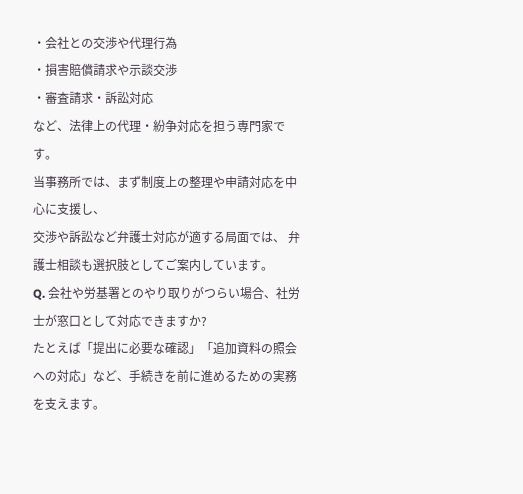・会社との交渉や代理行為
・損害賠償請求や示談交渉
・審査請求・訴訟対応
など、法律上の代理・紛争対応を担う専門家です。
当事務所では、まず制度上の整理や申請対応を中心に支援し、
交渉や訴訟など弁護士対応が適する局面では、 弁護士相談も選択肢としてご案内しています。
Q. 会社や労基署とのやり取りがつらい場合、社労士が窓口として対応できますか?
たとえば「提出に必要な確認」「追加資料の照会への対応」など、手続きを前に進めるための実務を支えます。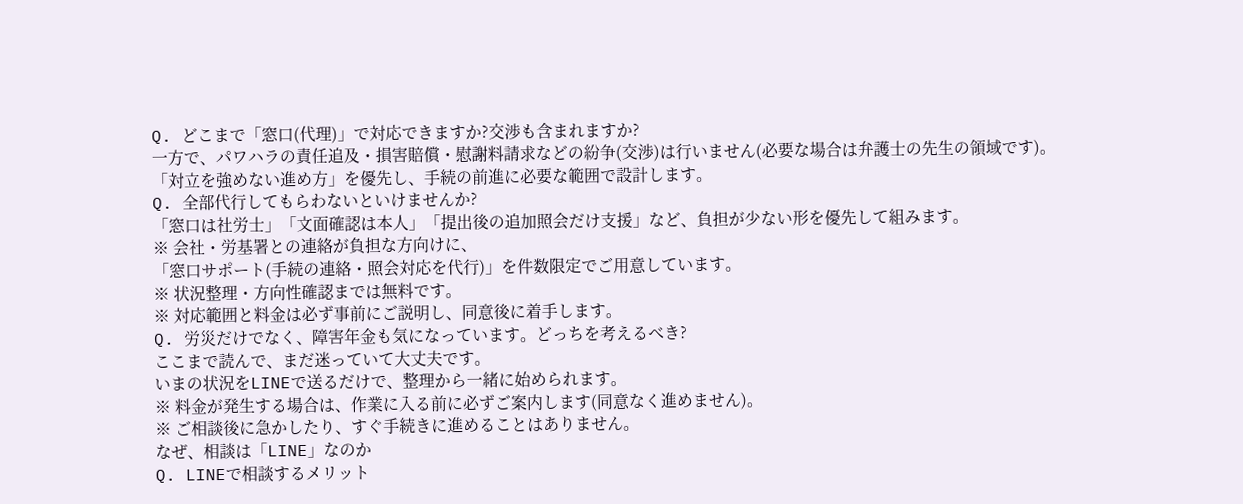Q. どこまで「窓口(代理)」で対応できますか?交渉も含まれますか?
一方で、パワハラの責任追及・損害賠償・慰謝料請求などの紛争(交渉)は行いません(必要な場合は弁護士の先生の領域です)。
「対立を強めない進め方」を優先し、手続の前進に必要な範囲で設計します。
Q. 全部代行してもらわないといけませんか?
「窓口は社労士」「文面確認は本人」「提出後の追加照会だけ支援」など、負担が少ない形を優先して組みます。
※ 会社・労基署との連絡が負担な方向けに、
「窓口サポート(手続の連絡・照会対応を代行)」を件数限定でご用意しています。
※ 状況整理・方向性確認までは無料です。
※ 対応範囲と料金は必ず事前にご説明し、同意後に着手します。
Q. 労災だけでなく、障害年金も気になっています。どっちを考えるべき?
ここまで読んで、まだ迷っていて大丈夫です。
いまの状況をLINEで送るだけで、整理から一緒に始められます。
※ 料金が発生する場合は、作業に入る前に必ずご案内します(同意なく進めません)。
※ ご相談後に急かしたり、すぐ手続きに進めることはありません。
なぜ、相談は「LINE」なのか
Q. LINEで相談するメリット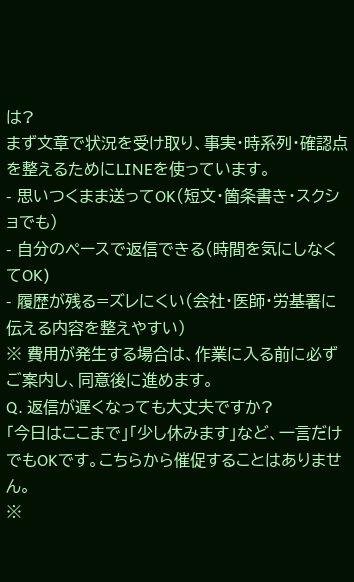は?
まず文章で状況を受け取り、事実・時系列・確認点を整えるためにLINEを使っています。
- 思いつくまま送ってOK(短文・箇条書き・スクショでも)
- 自分のペースで返信できる(時間を気にしなくてOK)
- 履歴が残る=ズレにくい(会社・医師・労基署に伝える内容を整えやすい)
※ 費用が発生する場合は、作業に入る前に必ずご案内し、同意後に進めます。
Q. 返信が遅くなっても大丈夫ですか?
「今日はここまで」「少し休みます」など、一言だけでもOKです。こちらから催促することはありません。
※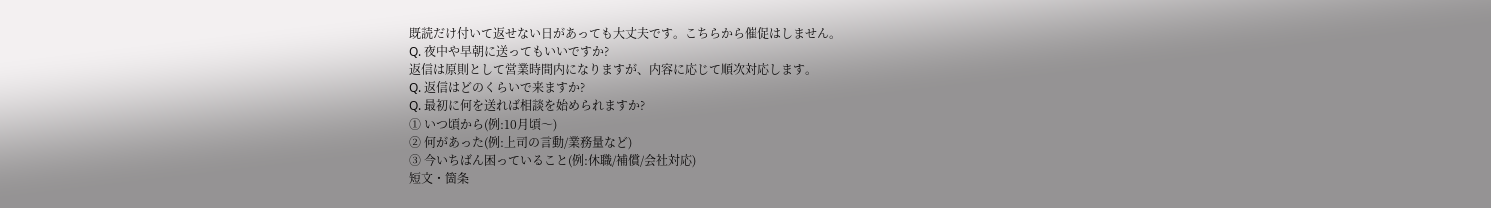既読だけ付いて返せない日があっても大丈夫です。こちらから催促はしません。
Q. 夜中や早朝に送ってもいいですか?
返信は原則として営業時間内になりますが、内容に応じて順次対応します。
Q. 返信はどのくらいで来ますか?
Q. 最初に何を送れば相談を始められますか?
① いつ頃から(例:10月頃〜)
② 何があった(例:上司の言動/業務量など)
③ 今いちばん困っていること(例:休職/補償/会社対応)
短文・箇条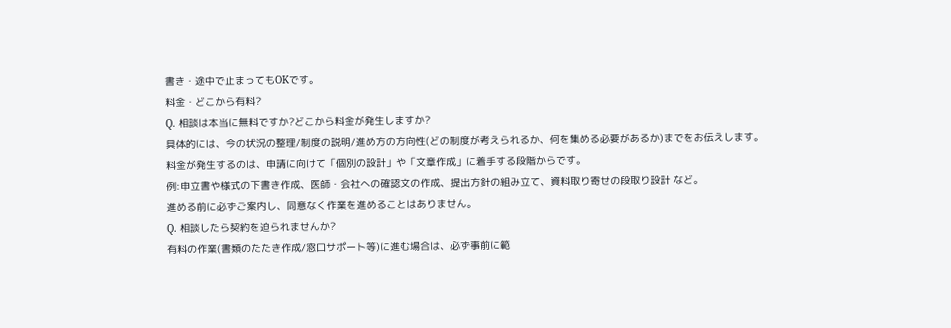書き・途中で止まってもOKです。
料金・どこから有料?
Q. 相談は本当に無料ですか?どこから料金が発生しますか?
具体的には、今の状況の整理/制度の説明/進め方の方向性(どの制度が考えられるか、何を集める必要があるか)までをお伝えします。
料金が発生するのは、申請に向けて「個別の設計」や「文章作成」に着手する段階からです。
例:申立書や様式の下書き作成、医師・会社への確認文の作成、提出方針の組み立て、資料取り寄せの段取り設計 など。
進める前に必ずご案内し、同意なく作業を進めることはありません。
Q. 相談したら契約を迫られませんか?
有料の作業(書類のたたき作成/窓口サポート等)に進む場合は、必ず事前に範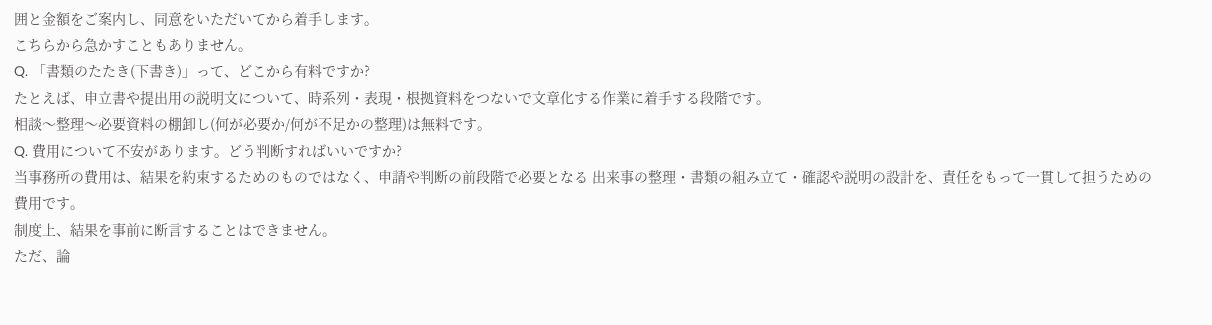囲と金額をご案内し、同意をいただいてから着手します。
こちらから急かすこともありません。
Q. 「書類のたたき(下書き)」って、どこから有料ですか?
たとえば、申立書や提出用の説明文について、時系列・表現・根拠資料をつないで文章化する作業に着手する段階です。
相談〜整理〜必要資料の棚卸し(何が必要か/何が不足かの整理)は無料です。
Q. 費用について不安があります。どう判断すればいいですか?
当事務所の費用は、結果を約束するためのものではなく、申請や判断の前段階で必要となる 出来事の整理・書類の組み立て・確認や説明の設計を、責任をもって一貫して担うための費用です。
制度上、結果を事前に断言することはできません。
ただ、論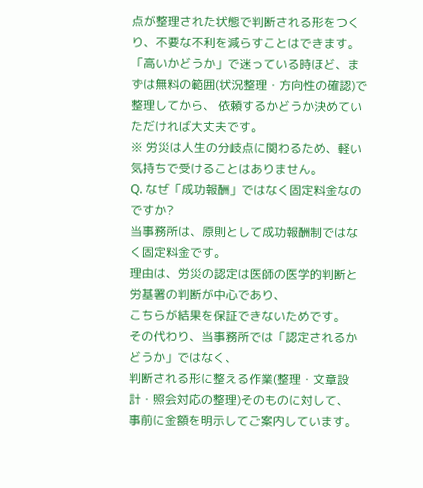点が整理された状態で判断される形をつくり、不要な不利を減らすことはできます。
「高いかどうか」で迷っている時ほど、まずは無料の範囲(状況整理・方向性の確認)で整理してから、 依頼するかどうか決めていただければ大丈夫です。
※ 労災は人生の分岐点に関わるため、軽い気持ちで受けることはありません。
Q. なぜ「成功報酬」ではなく固定料金なのですか?
当事務所は、原則として成功報酬制ではなく固定料金です。
理由は、労災の認定は医師の医学的判断と労基署の判断が中心であり、
こちらが結果を保証できないためです。
その代わり、当事務所では「認定されるかどうか」ではなく、
判断される形に整える作業(整理・文章設計・照会対応の整理)そのものに対して、
事前に金額を明示してご案内しています。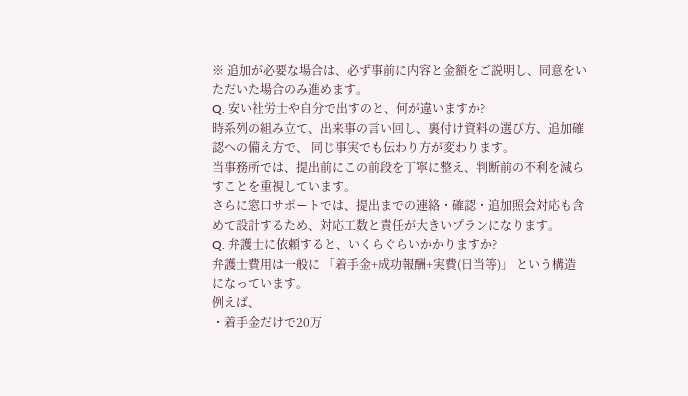※ 追加が必要な場合は、必ず事前に内容と金額をご説明し、同意をいただいた場合のみ進めます。
Q. 安い社労士や自分で出すのと、何が違いますか?
時系列の組み立て、出来事の言い回し、裏付け資料の選び方、追加確認への備え方で、 同じ事実でも伝わり方が変わります。
当事務所では、提出前にこの前段を丁寧に整え、判断前の不利を減らすことを重視しています。
さらに窓口サポートでは、提出までの連絡・確認・追加照会対応も含めて設計するため、対応工数と責任が大きいプランになります。
Q. 弁護士に依頼すると、いくらぐらいかかりますか?
弁護士費用は一般に 「着手金+成功報酬+実費(日当等)」 という構造になっています。
例えば、
・着手金だけで20万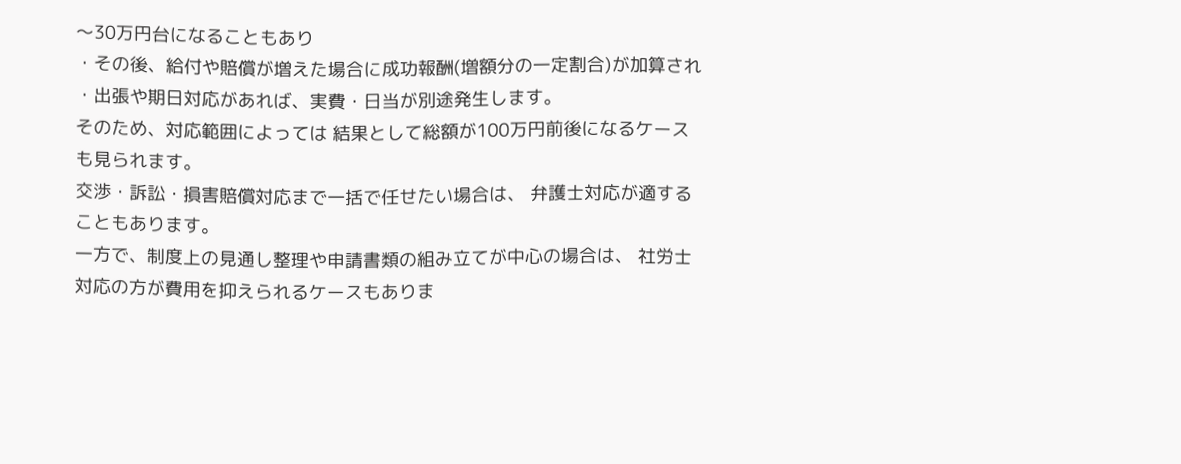〜30万円台になることもあり
・その後、給付や賠償が増えた場合に成功報酬(増額分の一定割合)が加算され
・出張や期日対応があれば、実費・日当が別途発生します。
そのため、対応範囲によっては 結果として総額が100万円前後になるケース も見られます。
交渉・訴訟・損害賠償対応まで一括で任せたい場合は、 弁護士対応が適することもあります。
一方で、制度上の見通し整理や申請書類の組み立てが中心の場合は、 社労士対応の方が費用を抑えられるケースもありま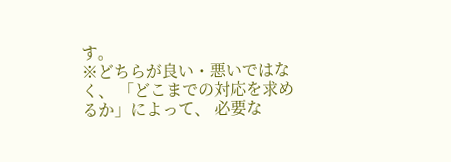す。
※どちらが良い・悪いではなく、 「どこまでの対応を求めるか」によって、 必要な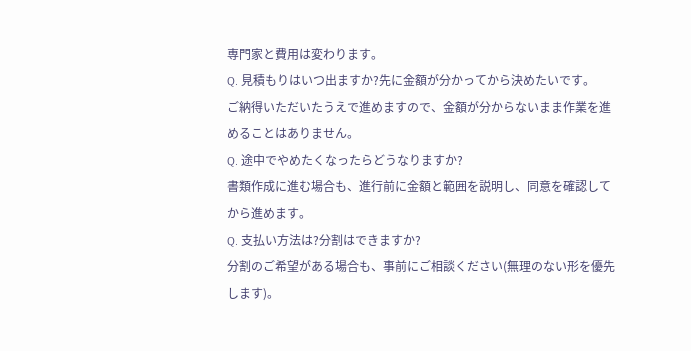専門家と費用は変わります。
Q. 見積もりはいつ出ますか?先に金額が分かってから決めたいです。
ご納得いただいたうえで進めますので、金額が分からないまま作業を進めることはありません。
Q. 途中でやめたくなったらどうなりますか?
書類作成に進む場合も、進行前に金額と範囲を説明し、同意を確認してから進めます。
Q. 支払い方法は?分割はできますか?
分割のご希望がある場合も、事前にご相談ください(無理のない形を優先します)。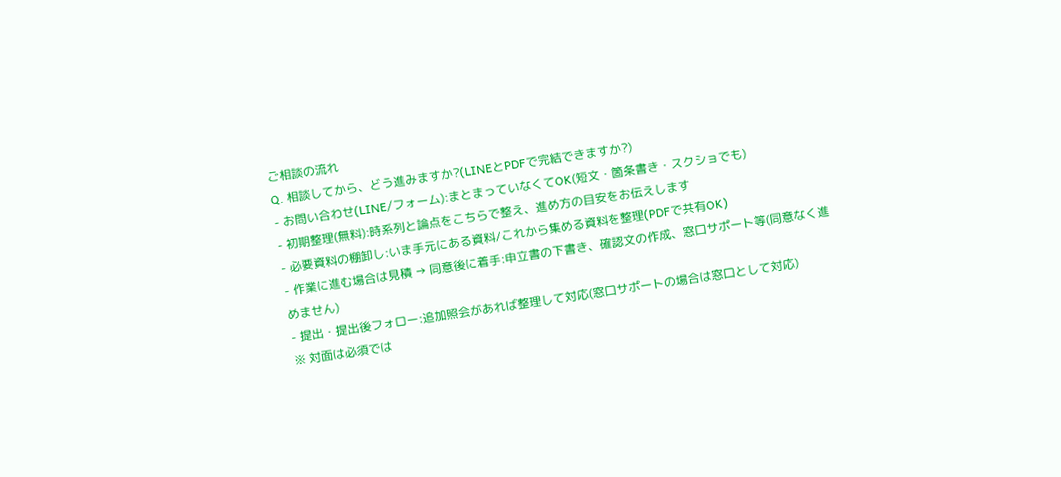ご相談の流れ
Q. 相談してから、どう進みますか?(LINEとPDFで完結できますか?)
- お問い合わせ(LINE/フォーム):まとまっていなくてOK(短文・箇条書き・スクショでも)
- 初期整理(無料):時系列と論点をこちらで整え、進め方の目安をお伝えします
- 必要資料の棚卸し:いま手元にある資料/これから集める資料を整理(PDFで共有OK)
- 作業に進む場合は見積 → 同意後に着手:申立書の下書き、確認文の作成、窓口サポート等(同意なく進めません)
- 提出・提出後フォロー:追加照会があれば整理して対応(窓口サポートの場合は窓口として対応)
※ 対面は必須では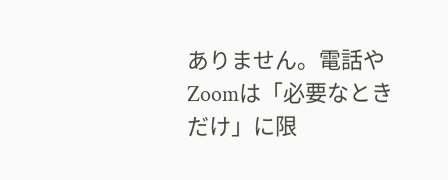ありません。電話やZoomは「必要なときだけ」に限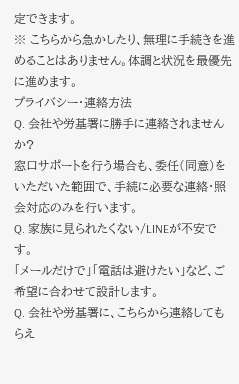定できます。
※ こちらから急かしたり、無理に手続きを進めることはありません。体調と状況を最優先に進めます。
プライバシー・連絡方法
Q. 会社や労基署に勝手に連絡されませんか?
窓口サポートを行う場合も、委任(同意)をいただいた範囲で、手続に必要な連絡・照会対応のみを行います。
Q. 家族に見られたくない/LINEが不安です。
「メールだけで」「電話は避けたい」など、ご希望に合わせて設計します。
Q. 会社や労基署に、こちらから連絡してもらえ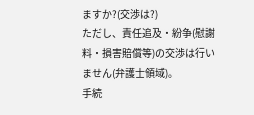ますか?(交渉は?)
ただし、責任追及・紛争(慰謝料・損害賠償等)の交渉は行いません(弁護士領域)。
手続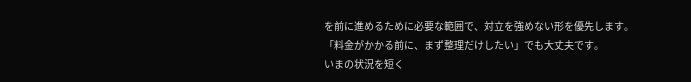を前に進めるために必要な範囲で、対立を強めない形を優先します。
「料金がかかる前に、まず整理だけしたい」でも大丈夫です。
いまの状況を短く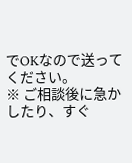でOKなので送ってください。
※ ご相談後に急かしたり、すぐ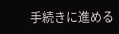手続きに進める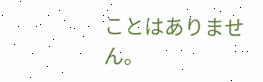ことはありません。